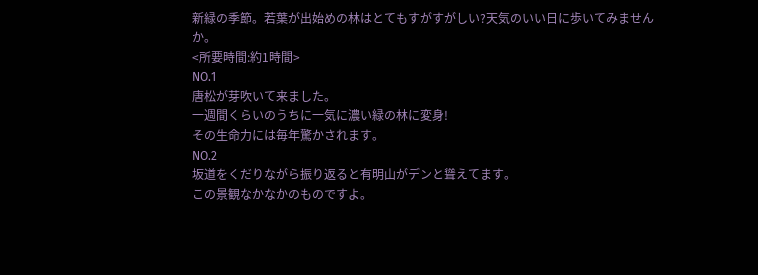新緑の季節。若葉が出始めの林はとてもすがすがしい?天気のいい日に歩いてみませんか。
<所要時間:約1時間>
NO.1
唐松が芽吹いて来ました。
一週間くらいのうちに一気に濃い緑の林に変身!
その生命力には毎年驚かされます。
NO.2
坂道をくだりながら振り返ると有明山がデンと聳えてます。
この景観なかなかのものですよ。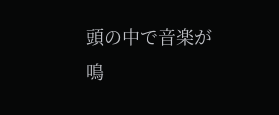頭の中で音楽が鳴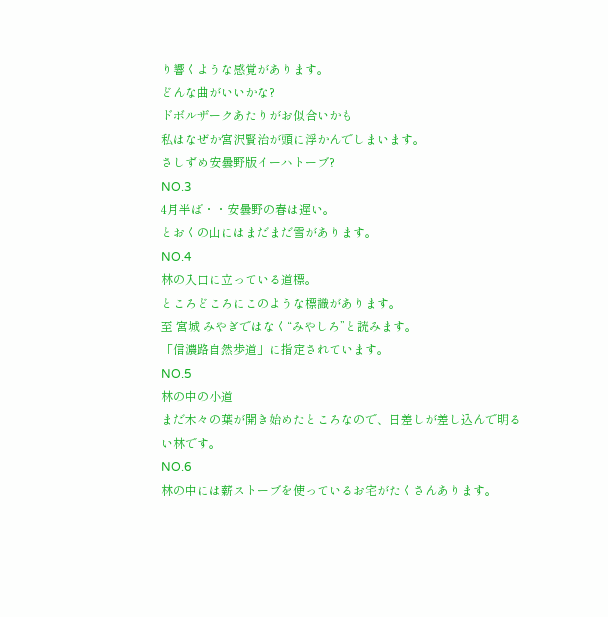り響くような感覚があります。
どんな曲がいいかな?
ドボルザークあたりがお似合いかも
私はなぜか宮沢賢治が頭に浮かんでしまいます。
さしずめ安曇野版イーハトーブ?
NO.3
4月半ば・・安曇野の春は遅い。
とおくの山にはまだまだ雪があります。
NO.4
林の入口に立っている道標。
ところどころにこのような標識があります。
至 宮城 みやぎではなく“みやしろ”と読みます。
「信濃路自然歩道」に指定されています。
NO.5
林の中の小道
まだ木々の葉が開き始めたところなので、日差しが差し込んで明るい林です。
NO.6
林の中には薪ストーブを使っているお宅がたくさんあります。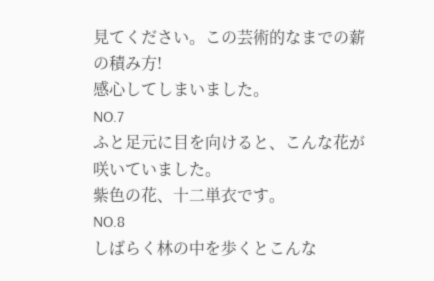見てください。この芸術的なまでの薪の積み方!
感心してしまいました。
NO.7
ふと足元に目を向けると、こんな花が咲いていました。
紫色の花、十二単衣です。
NO.8
しばらく林の中を歩くとこんな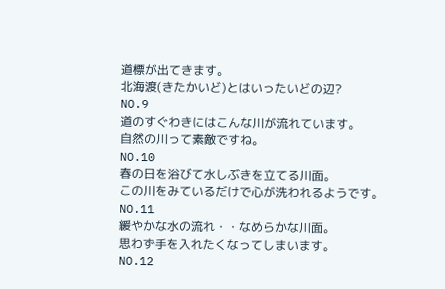道標が出てきます。
北海渡(きたかいど)とはいったいどの辺?
NO.9
道のすぐわきにはこんな川が流れています。
自然の川って素敵ですね。
NO.10
春の日を浴びて水しぶきを立てる川面。
この川をみているだけで心が洗われるようです。
NO.11
緩やかな水の流れ・・なめらかな川面。
思わず手を入れたくなってしまいます。
NO.12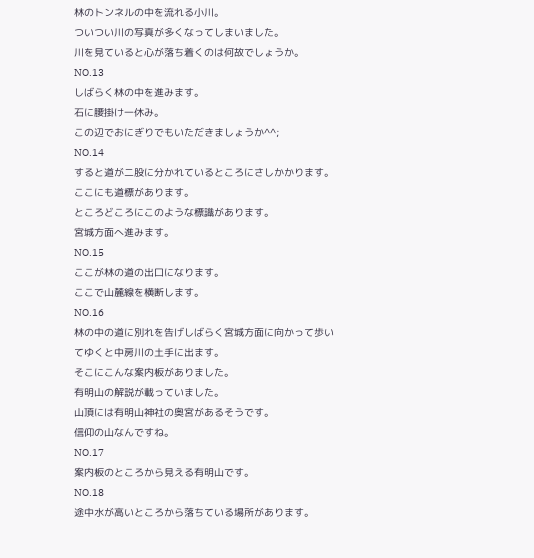林のトンネルの中を流れる小川。
ついつい川の写真が多くなってしまいました。
川を見ていると心が落ち着くのは何故でしょうか。
NO.13
しばらく林の中を進みます。
石に腰掛け一休み。
この辺でおにぎりでもいただきましょうか^^;
NO.14
すると道が二股に分かれているところにさしかかります。
ここにも道標があります。
ところどころにこのような標識があります。
宮城方面へ進みます。
NO.15
ここが林の道の出口になります。
ここで山麓線を横断します。
NO.16
林の中の道に別れを告げしばらく宮城方面に向かって歩いてゆくと中房川の土手に出ます。
そこにこんな案内板がありました。
有明山の解説が載っていました。
山頂には有明山神社の奥宮があるそうです。
信仰の山なんですね。
NO.17
案内板のところから見える有明山です。
NO.18
途中水が高いところから落ちている場所があります。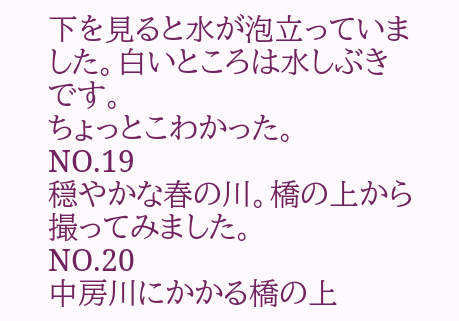下を見ると水が泡立っていました。白いところは水しぶきです。
ちょっとこわかった。
NO.19
穏やかな春の川。橋の上から撮ってみました。
NO.20
中房川にかかる橋の上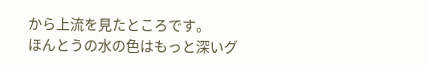から上流を見たところです。
ほんとうの水の色はもっと深いグ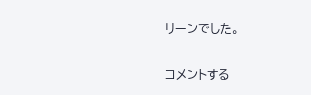リーンでした。


コメントする